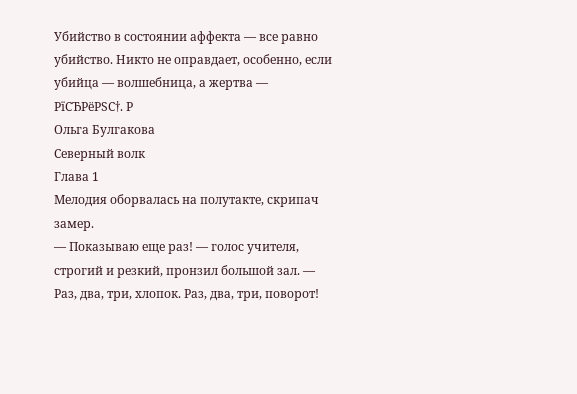Убийство в состоянии аффекта — все равно убийство. Никто не оправдает, особенно, если убийца — волшебница, а жертва — РїСЂРёРЅС†. Р
Ольга Булгакова
Северный волк
Глава 1
Мелодия оборвалась на полутакте, скрипач замер.
— Показываю еще раз! — голос учителя, строгий и резкий, пронзил большой зал. — Раз, два, три, хлопок. Раз, два, три, поворот!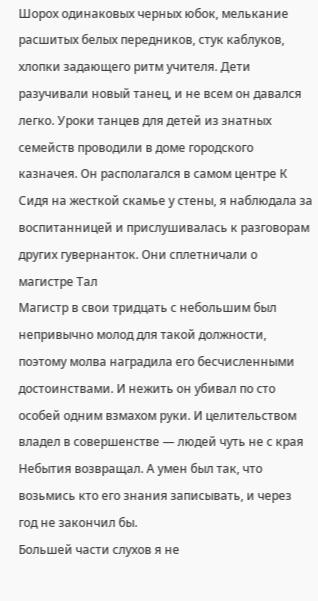Шорох одинаковых черных юбок, мелькание расшитых белых передников, стук каблуков, хлопки задающего ритм учителя. Дети разучивали новый танец, и не всем он давался легко. Уроки танцев для детей из знатных семейств проводили в доме городского казначея. Он располагался в самом центре К
Сидя на жесткой скамье у стены, я наблюдала за воспитанницей и прислушивалась к разговорам других гувернанток. Они сплетничали о магистре Тал
Магистр в свои тридцать с небольшим был непривычно молод для такой должности, поэтому молва наградила его бесчисленными достоинствами. И нежить он убивал по сто особей одним взмахом руки. И целительством владел в совершенстве — людей чуть не с края Небытия возвращал. А умен был так, что возьмись кто его знания записывать, и через год не закончил бы.
Большей части слухов я не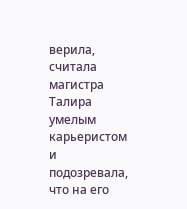верила, считала магистра Талира умелым карьеристом и подозревала, что на его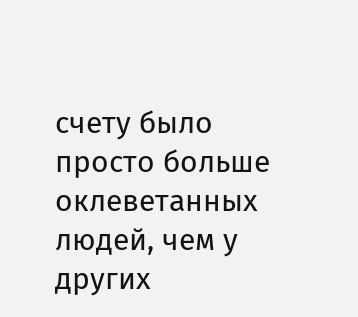счету было просто больше оклеветанных людей, чем у других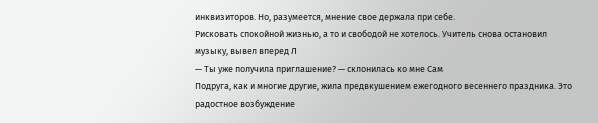инквизиторов. Но, разумеется, мнение свое держала при себе.
Рисковать спокойной жизнью, а то и свободой не хотелось. Учитель снова остановил музыку, вывел вперед Л
— Ты уже получила приглашение? — склонилась ко мне Сам
Подруга, как и многие другие, жила предвкушением ежегодного весеннего праздника. Это радостное возбуждение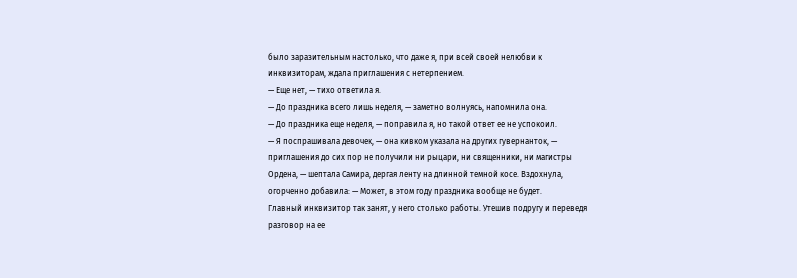было заразительным настолько, что даже я, при всей своей нелюбви к инквизиторам, ждала приглашения с нетерпением.
— Еще нет, — тихо ответила я.
— До праздника всего лишь неделя, — заметно волнуясь, напомнила она.
— До праздника еще неделя, — поправила я, но такой ответ ее не успокоил.
— Я поспрашивала девочек, — она кивком указала на других гувернанток, — приглашения до сих пор не получили ни рыцари, ни священники, ни магистры Ордена, — шептала Самира, дергая ленту на длинной темной косе. Вздохнула, огорченно добавила: — Может, в этом году праздника вообще не будет.
Главный инквизитор так занят, у него столько работы. Утешив подругу и переведя разговор на ее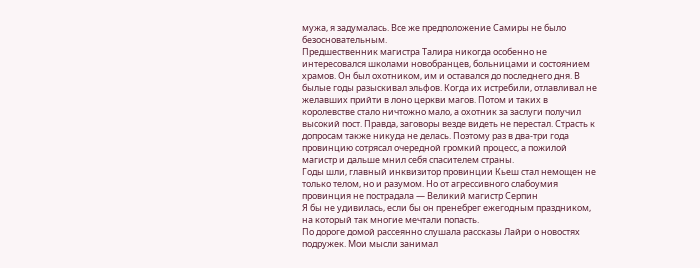мужа, я задумалась. Все же предположение Самиры не было безосновательным.
Предшественник магистра Талира никогда особенно не интересовался школами новобранцев, больницами и состоянием храмов. Он был охотником, им и оставался до последнего дня. В былые годы разыскивал эльфов. Когда их истребили, отлавливал не желавших прийти в лоно церкви магов. Потом и таких в королевстве стало ничтожно мало, а охотник за заслуги получил высокий пост. Правда, заговоры везде видеть не перестал. Страсть к допросам также никуда не делась. Поэтому раз в два-три года провинцию сотрясал очередной громкий процесс, а пожилой магистр и дальше мнил себя спасителем страны.
Годы шли, главный инквизитор провинции Кьеш стал немощен не только телом, но и разумом. Но от агрессивного слабоумия провинция не пострадала — Великий магистр Серпин
Я бы не удивилась, если бы он пренебрег ежегодным праздником, на который так многие мечтали попасть.
По дороге домой рассеянно слушала рассказы Лайри о новостях подружек. Мои мысли занимал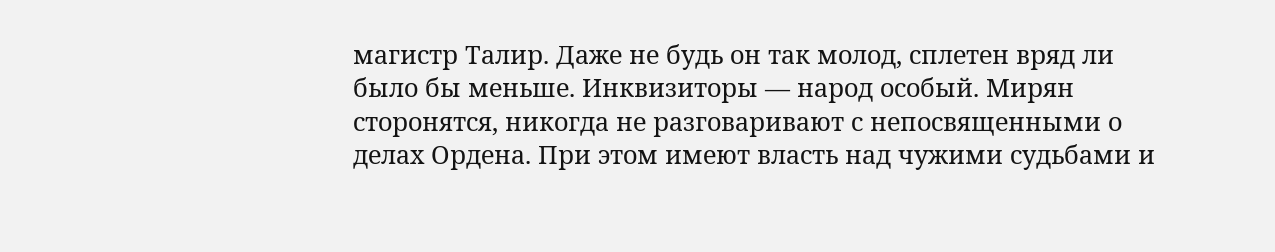магистр Талир. Даже не будь он так молод, сплетен вряд ли было бы меньше. Инквизиторы — народ особый. Мирян сторонятся, никогда не разговаривают с непосвященными о делах Ордена. При этом имеют власть над чужими судьбами и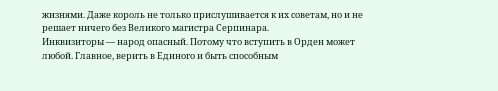жизнями. Даже король не только прислушивается к их советам, но и не решает ничего без Великого магистра Серпинара.
Инквизиторы — народ опасный. Потому что вступить в Орден может любой. Главное, верить в Единого и быть способным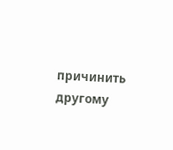причинить другому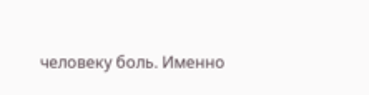человеку боль. Именно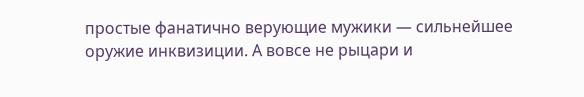простые фанатично верующие мужики — сильнейшее оружие инквизиции. А вовсе не рыцари и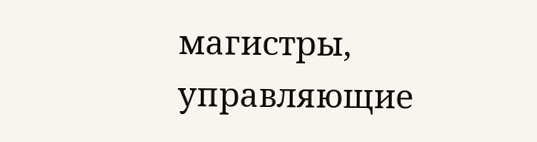магистры, управляющие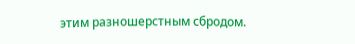этим разношерстным сбродом.